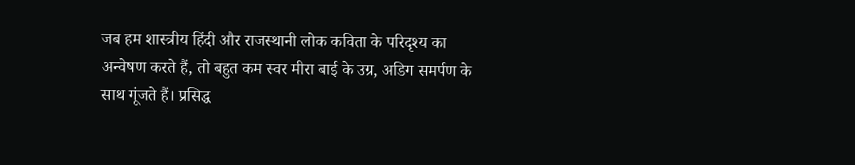जब हम शास्त्रीय हिंदी और राजस्थानी लोक कविता के परिदृश्य का अन्वेषण करते हैं, तो बहुत कम स्वर मीरा बाई के उग्र, अडिग समर्पण के साथ गूंजते हैं। प्रसिद्ध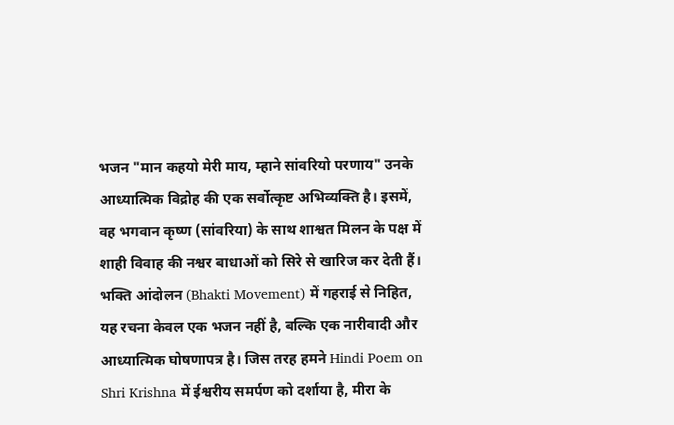भजन "मान कहयो मेरी माय, म्हाने सांवरियो परणाय" उनके आध्यात्मिक विद्रोह की एक सर्वोत्कृष्ट अभिव्यक्ति है। इसमें, वह भगवान कृष्ण (सांवरिया) के साथ शाश्वत मिलन के पक्ष में शाही विवाह की नश्वर बाधाओं को सिरे से खारिज कर देती हैं।
भक्ति आंदोलन (Bhakti Movement) में गहराई से निहित, यह रचना केवल एक भजन नहीं है, बल्कि एक नारीवादी और आध्यात्मिक घोषणापत्र है। जिस तरह हमने Hindi Poem on Shri Krishna में ईश्वरीय समर्पण को दर्शाया है, मीरा के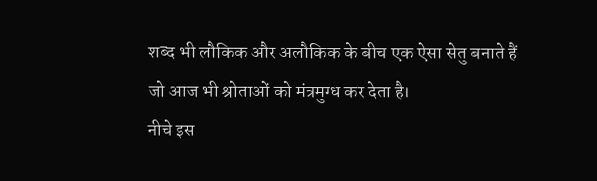शब्द भी लौकिक और अलौकिक के बीच एक ऐसा सेतु बनाते हैं जो आज भी श्रोताओं को मंत्रमुग्ध कर देता है।
नीचे इस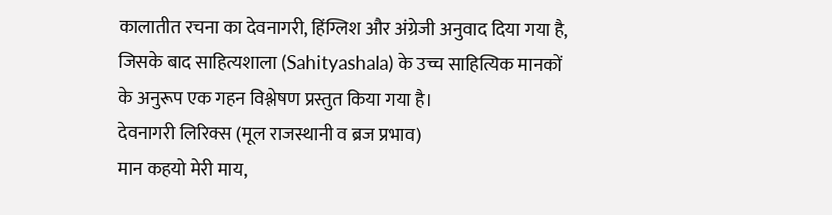कालातीत रचना का देवनागरी, हिंग्लिश और अंग्रेजी अनुवाद दिया गया है, जिसके बाद साहित्यशाला (Sahityashala) के उच्च साहित्यिक मानकों के अनुरूप एक गहन विश्लेषण प्रस्तुत किया गया है।
देवनागरी लिरिक्स (मूल राजस्थानी व ब्रज प्रभाव)
मान कहयो मेरी माय,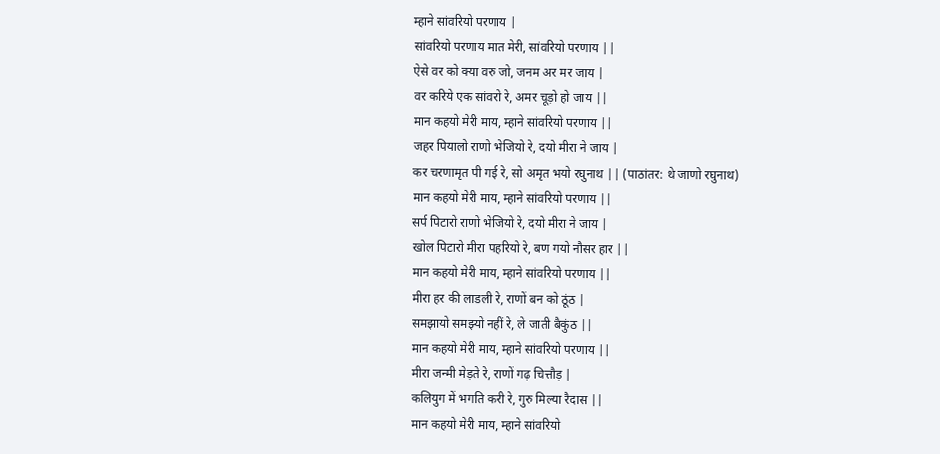म्हाने सांवरियो परणाय |
सांवरियो परणाय मात मेरी, सांवरियो परणाय ||
ऐसे वर को क्या वरु जो, जनम अर मर जाय |
वर करिये एक सांवरो रे, अमर चूड़ो हो जाय ||
मान कहयो मेरी माय, म्हाने सांवरियो परणाय ||
जहर पियालो राणो भेजियो रे, दयो मीरा ने जाय |
कर चरणामृत पी गई रे, सो अमृत भयो रघुनाथ || (पाठांतर: थे जाणो रघुनाथ)
मान कहयो मेरी माय, म्हाने सांवरियो परणाय ||
सर्प पिटारो राणो भेजियो रे, दयो मीरा ने जाय |
खोल पिटारो मीरा पहरियो रे, बण गयो नौसर हार ||
मान कहयो मेरी माय, म्हाने सांवरियो परणाय ||
मीरा हर की लाडली रे, राणों बन को ठूंठ |
समझायो समझ्यो नहीं रे, ले जाती बैकुंठ ||
मान कहयो मेरी माय, म्हाने सांवरियो परणाय ||
मीरा जन्मी मेड़ते रे, राणों गढ़ चित्तौड़ |
कलियुग में भगति करी रे, गुरु मिल्या रैदास ||
मान कहयो मेरी माय, म्हाने सांवरियो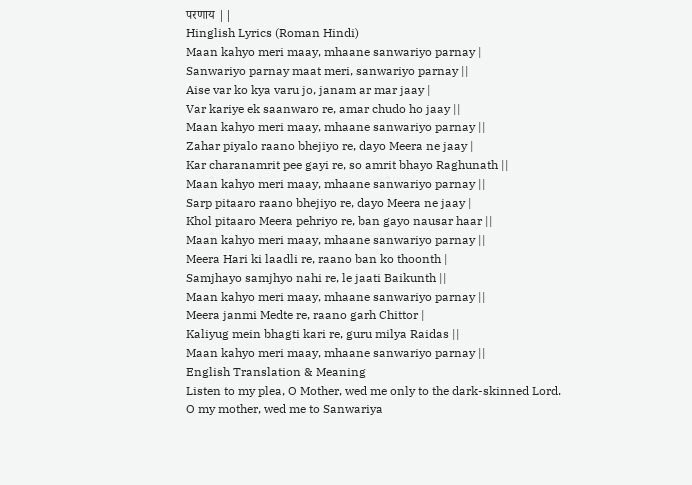परणाय ||
Hinglish Lyrics (Roman Hindi)
Maan kahyo meri maay, mhaane sanwariyo parnay |
Sanwariyo parnay maat meri, sanwariyo parnay ||
Aise var ko kya varu jo, janam ar mar jaay |
Var kariye ek saanwaro re, amar chudo ho jaay ||
Maan kahyo meri maay, mhaane sanwariyo parnay ||
Zahar piyalo raano bhejiyo re, dayo Meera ne jaay |
Kar charanamrit pee gayi re, so amrit bhayo Raghunath ||
Maan kahyo meri maay, mhaane sanwariyo parnay ||
Sarp pitaaro raano bhejiyo re, dayo Meera ne jaay |
Khol pitaaro Meera pehriyo re, ban gayo nausar haar ||
Maan kahyo meri maay, mhaane sanwariyo parnay ||
Meera Hari ki laadli re, raano ban ko thoonth |
Samjhayo samjhyo nahi re, le jaati Baikunth ||
Maan kahyo meri maay, mhaane sanwariyo parnay ||
Meera janmi Medte re, raano garh Chittor |
Kaliyug mein bhagti kari re, guru milya Raidas ||
Maan kahyo meri maay, mhaane sanwariyo parnay ||
English Translation & Meaning
Listen to my plea, O Mother, wed me only to the dark-skinned Lord.
O my mother, wed me to Sanwariya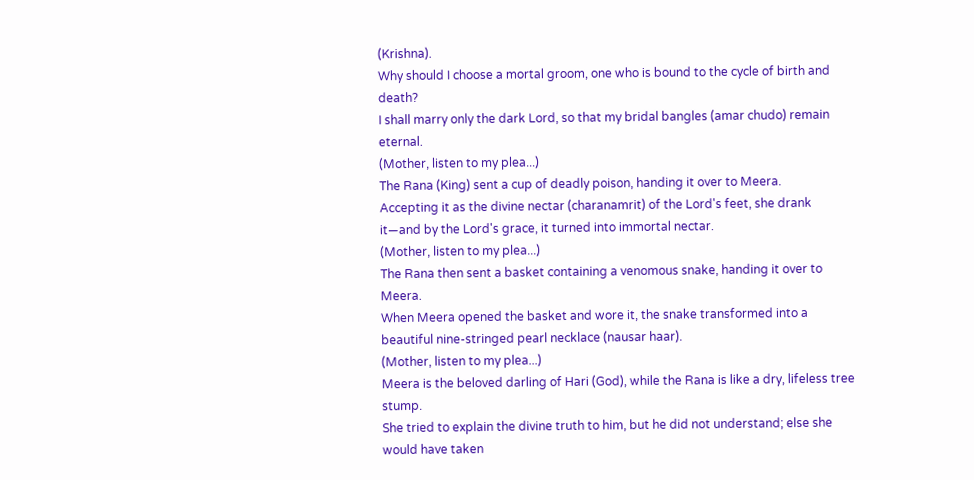(Krishna).
Why should I choose a mortal groom, one who is bound to the cycle of birth and death?
I shall marry only the dark Lord, so that my bridal bangles (amar chudo) remain eternal.
(Mother, listen to my plea...)
The Rana (King) sent a cup of deadly poison, handing it over to Meera.
Accepting it as the divine nectar (charanamrit) of the Lord's feet, she drank it—and by the Lord's grace, it turned into immortal nectar.
(Mother, listen to my plea...)
The Rana then sent a basket containing a venomous snake, handing it over to Meera.
When Meera opened the basket and wore it, the snake transformed into a beautiful nine-stringed pearl necklace (nausar haar).
(Mother, listen to my plea...)
Meera is the beloved darling of Hari (God), while the Rana is like a dry, lifeless tree stump.
She tried to explain the divine truth to him, but he did not understand; else she would have taken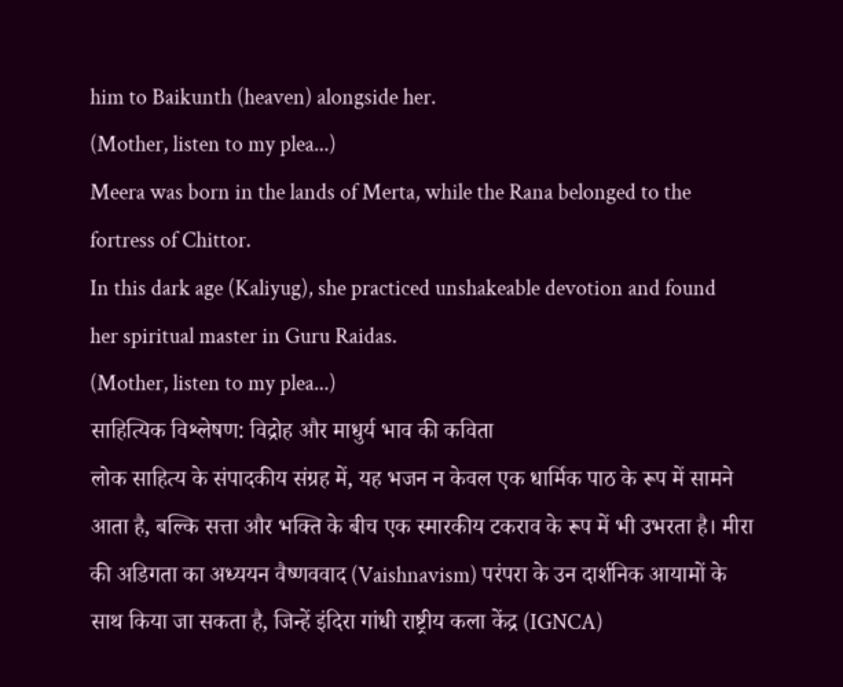him to Baikunth (heaven) alongside her.
(Mother, listen to my plea...)
Meera was born in the lands of Merta, while the Rana belonged to the fortress of Chittor.
In this dark age (Kaliyug), she practiced unshakeable devotion and found her spiritual master in Guru Raidas.
(Mother, listen to my plea...)
साहित्यिक विश्लेषण: विद्रोह और माधुर्य भाव की कविता
लोक साहित्य के संपादकीय संग्रह में, यह भजन न केवल एक धार्मिक पाठ के रूप में सामने आता है, बल्कि सत्ता और भक्ति के बीच एक स्मारकीय टकराव के रूप में भी उभरता है। मीरा की अडिगता का अध्ययन वैष्णववाद (Vaishnavism) परंपरा के उन दार्शनिक आयामों के साथ किया जा सकता है, जिन्हें इंदिरा गांधी राष्ट्रीय कला केंद्र (IGNCA)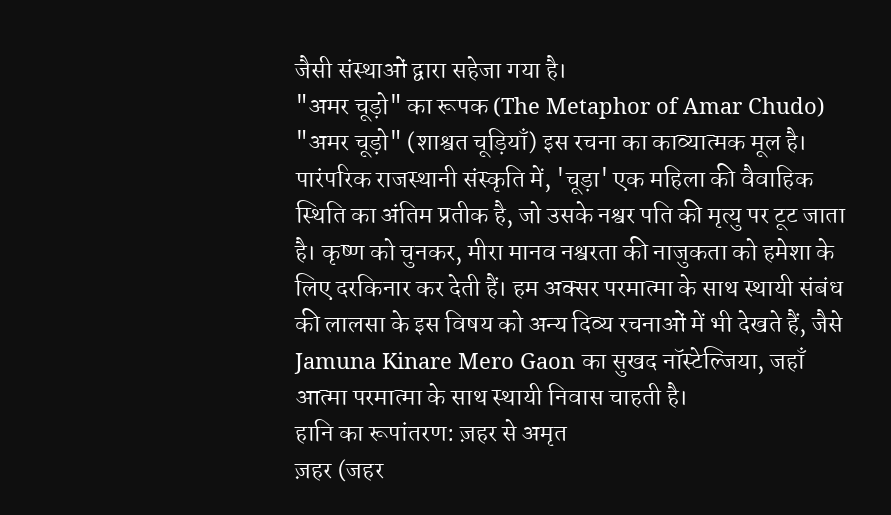जैसी संस्थाओं द्वारा सहेजा गया है।
"अमर चूड़ो" का रूपक (The Metaphor of Amar Chudo)
"अमर चूड़ो" (शाश्वत चूड़ियाँ) इस रचना का काव्यात्मक मूल है। पारंपरिक राजस्थानी संस्कृति में, 'चूड़ा' एक महिला की वैवाहिक स्थिति का अंतिम प्रतीक है, जो उसके नश्वर पति की मृत्यु पर टूट जाता है। कृष्ण को चुनकर, मीरा मानव नश्वरता की नाजुकता को हमेशा के लिए दरकिनार कर देती हैं। हम अक्सर परमात्मा के साथ स्थायी संबंध की लालसा के इस विषय को अन्य दिव्य रचनाओं में भी देखते हैं, जैसे Jamuna Kinare Mero Gaon का सुखद नॉस्टेल्जिया, जहाँ आत्मा परमात्मा के साथ स्थायी निवास चाहती है।
हानि का रूपांतरण: ज़हर से अमृत
ज़हर (जहर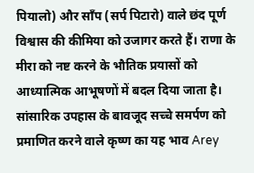पियालो) और साँप (सर्प पिटारो) वाले छंद पूर्ण विश्वास की कीमिया को उजागर करते हैं। राणा के मीरा को नष्ट करने के भौतिक प्रयासों को आध्यात्मिक आभूषणों में बदल दिया जाता है। सांसारिक उपहास के बावजूद सच्चे समर्पण को प्रमाणित करने वाले कृष्ण का यह भाव Arey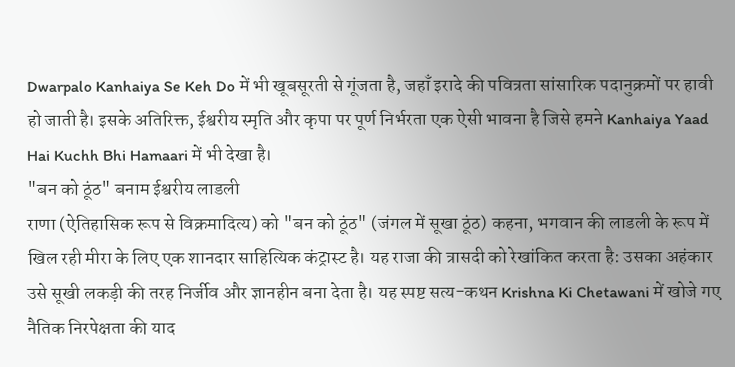Dwarpalo Kanhaiya Se Keh Do में भी खूबसूरती से गूंजता है, जहाँ इरादे की पवित्रता सांसारिक पदानुक्रमों पर हावी हो जाती है। इसके अतिरिक्त, ईश्वरीय स्मृति और कृपा पर पूर्ण निर्भरता एक ऐसी भावना है जिसे हमने Kanhaiya Yaad Hai Kuchh Bhi Hamaari में भी देखा है।
"बन को ठूंठ" बनाम ईश्वरीय लाडली
राणा (ऐतिहासिक रूप से विक्रमादित्य) को "बन को ठूंठ" (जंगल में सूखा ठूंठ) कहना, भगवान की लाडली के रूप में खिल रही मीरा के लिए एक शानदार साहित्यिक कंट्रास्ट है। यह राजा की त्रासदी को रेखांकित करता है: उसका अहंकार उसे सूखी लकड़ी की तरह निर्जीव और ज्ञानहीन बना देता है। यह स्पष्ट सत्य-कथन Krishna Ki Chetawani में खोजे गए नैतिक निरपेक्षता की याद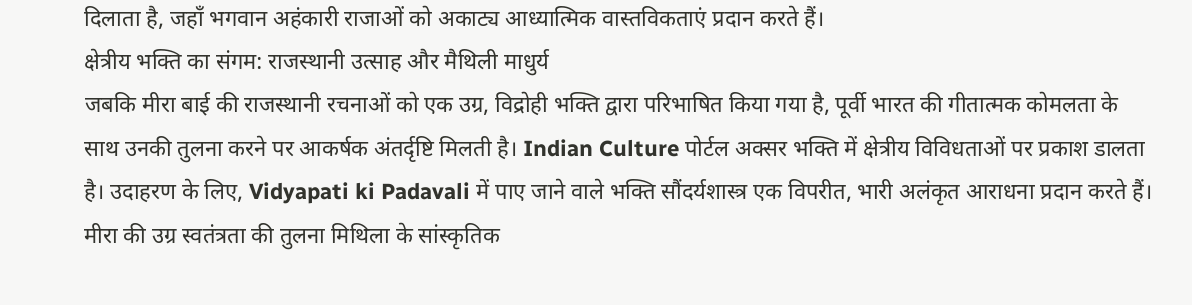दिलाता है, जहाँ भगवान अहंकारी राजाओं को अकाट्य आध्यात्मिक वास्तविकताएं प्रदान करते हैं।
क्षेत्रीय भक्ति का संगम: राजस्थानी उत्साह और मैथिली माधुर्य
जबकि मीरा बाई की राजस्थानी रचनाओं को एक उग्र, विद्रोही भक्ति द्वारा परिभाषित किया गया है, पूर्वी भारत की गीतात्मक कोमलता के साथ उनकी तुलना करने पर आकर्षक अंतर्दृष्टि मिलती है। Indian Culture पोर्टल अक्सर भक्ति में क्षेत्रीय विविधताओं पर प्रकाश डालता है। उदाहरण के लिए, Vidyapati ki Padavali में पाए जाने वाले भक्ति सौंदर्यशास्त्र एक विपरीत, भारी अलंकृत आराधना प्रदान करते हैं।
मीरा की उग्र स्वतंत्रता की तुलना मिथिला के सांस्कृतिक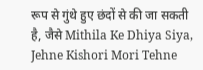रूप से गुंथे हुए छंदों से की जा सकती है, जैसे Mithila Ke Dhiya Siya, Jehne Kishori Mori Tehne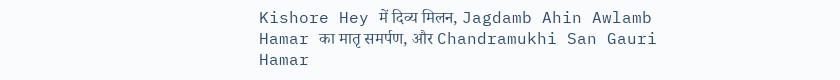Kishore Hey में दिव्य मिलन, Jagdamb Ahin Awlamb Hamar का मातृ समर्पण, और Chandramukhi San Gauri Hamar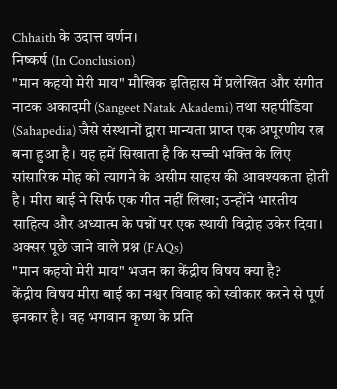Chhaith के उदात्त वर्णन।
निष्कर्ष (In Conclusion)
"मान कहयो मेरी माय" मौखिक इतिहास में प्रलेखित और संगीत नाटक अकादमी (Sangeet Natak Akademi) तथा सहपीडिया (Sahapedia) जैसे संस्थानों द्वारा मान्यता प्राप्त एक अपूरणीय रत्न बना हुआ है। यह हमें सिखाता है कि सच्ची भक्ति के लिए सांसारिक मोह को त्यागने के असीम साहस की आवश्यकता होती है। मीरा बाई ने सिर्फ एक गीत नहीं लिखा; उन्होंने भारतीय साहित्य और अध्यात्म के पन्नों पर एक स्थायी विद्रोह उकेर दिया।
अक्सर पूछे जाने वाले प्रश्न (FAQs)
"मान कहयो मेरी माय" भजन का केंद्रीय विषय क्या है?
केंद्रीय विषय मीरा बाई का नश्वर विवाह को स्वीकार करने से पूर्ण इनकार है। वह भगवान कृष्ण के प्रति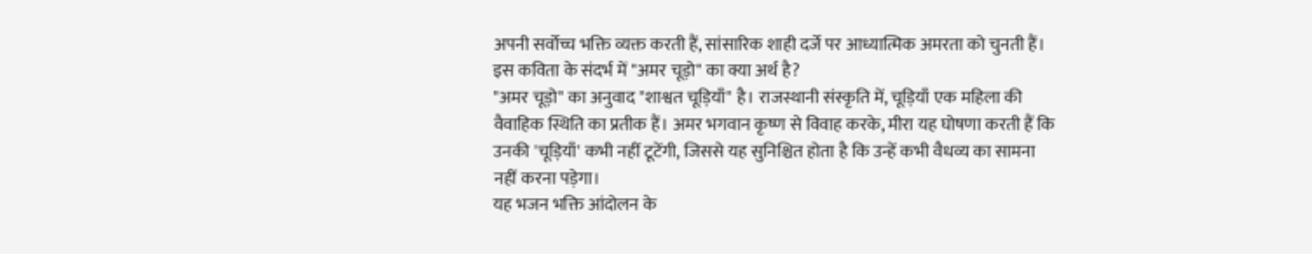अपनी सर्वोच्च भक्ति व्यक्त करती हैं, सांसारिक शाही दर्जे पर आध्यात्मिक अमरता को चुनती हैं।
इस कविता के संदर्भ में "अमर चूड़ो" का क्या अर्थ है?
"अमर चूड़ो" का अनुवाद "शाश्वत चूड़ियाँ" है। राजस्थानी संस्कृति में, चूड़ियाँ एक महिला की वैवाहिक स्थिति का प्रतीक हैं। अमर भगवान कृष्ण से विवाह करके, मीरा यह घोषणा करती हैं कि उनकी 'चूड़ियाँ' कभी नहीं टूटेंगी, जिससे यह सुनिश्चित होता है कि उन्हें कभी वैधव्य का सामना नहीं करना पड़ेगा।
यह भजन भक्ति आंदोलन के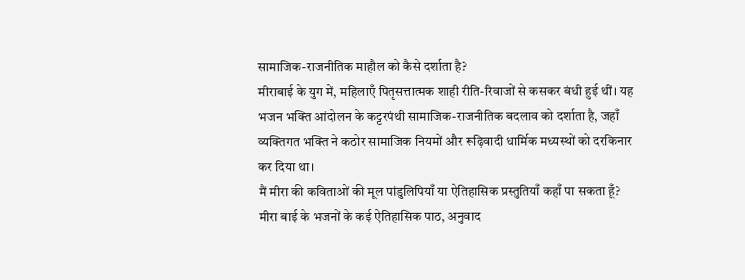सामाजिक-राजनीतिक माहौल को कैसे दर्शाता है?
मीराबाई के युग में, महिलाएँ पितृसत्तात्मक शाही रीति-रिवाजों से कसकर बंधी हुई थीं। यह भजन भक्ति आंदोलन के कट्टरपंथी सामाजिक-राजनीतिक बदलाव को दर्शाता है, जहाँ व्यक्तिगत भक्ति ने कठोर सामाजिक नियमों और रूढ़िवादी धार्मिक मध्यस्थों को दरकिनार कर दिया था।
मैं मीरा की कविताओं की मूल पांडुलिपियाँ या ऐतिहासिक प्रस्तुतियाँ कहाँ पा सकता हूँ?
मीरा बाई के भजनों के कई ऐतिहासिक पाठ, अनुवाद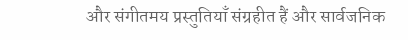और संगीतमय प्रस्तुतियाँ संग्रहीत हैं और सार्वजनिक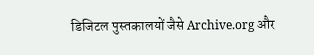डिजिटल पुस्तकालयों जैसे Archive.org और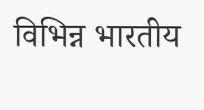विभिन्न भारतीय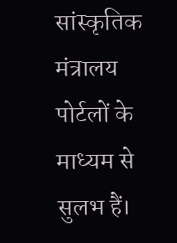सांस्कृतिक मंत्रालय पोर्टलों के माध्यम से सुलभ हैं।